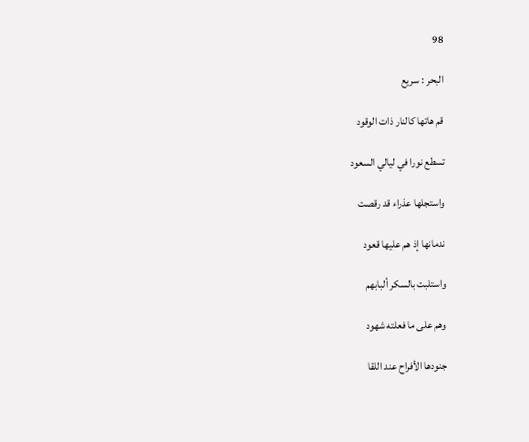98

البحر : سريع

قم هاتها كالنار ذات الوقود

تسطع نورا في ليالي السعود

واستجلها عذراء قد رقصت

ندمانها إذ هم عليها قعود

واستلبت بالسكر ألبابهم

وهم على ما فعلته شهود

جنودها الأفراح عند اللقا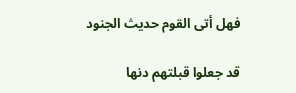فهل أتى القوم حديث الجنود

قد جعلوا قبلتهم دنها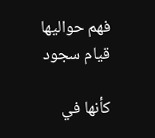فهم حواليها قيام سجود

كأنها في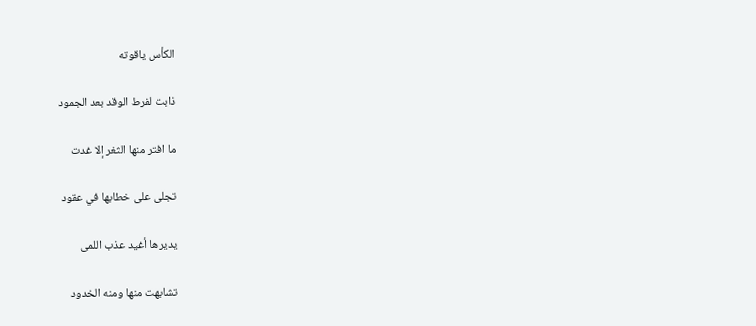الكأس ياقوته

ذابت لفرط الوقد بعد الجمود

ما افتر منها الثغر إلا غدت

تجلى على خطابها في عقود

يديرها أغيد عذب اللمى

تشابهت منها ومنه الخدود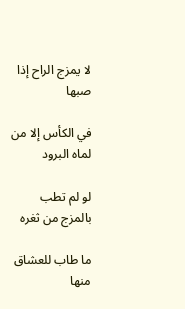لا يمزج الراح إذا صبها

في الكأس إلا من لماه البرود

لو لم تطب بالمزج من ثغره

ما طاب للعشاق منها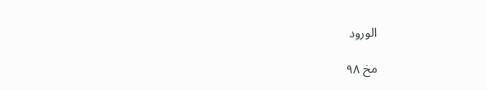الورود

مخ ۹۸